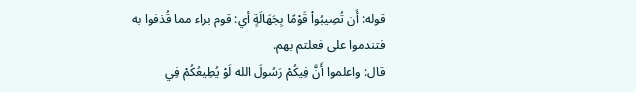قوله: أَن تُصِيبُواْ قَوْمًا بِجَهَالَةٍ أي: قوم براء مما قُذفوا به فتندموا على فعلتم بهم.
قال: واعلموا أَنَّ فِيكُمْ رَسُولَ الله لَوْ يُطِيعُكُمْ فِي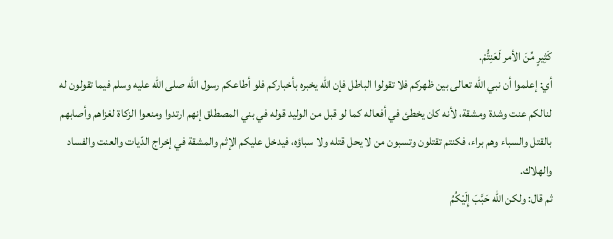كَثِيرٍ مِّنَ الأمر لَعَنِتُّمْ.
أي: إعلموا أن نبي الله تعالى بين ظهركم فلا تقولوا الباطل فإن الله يخبره بأخباركم فلو أطاعكم رسول الله صلى الله عليه وسلم فيما تقولون له لنالكم عنت وشدة ومشقة، لأنه كان يخطئ في أفعاله كما لو قبل من الوليد قوله في بني المصطلق إنهم ارتدوا ومنعوا الزكاة لغزاهم وأصابهم بالقتل والسباء وهم براء، فكنتم تقتلون وتسبون من لا يحل قتله ولا سباؤه، فيدخل عليكم الإثم والمشقة في إخراج الدّيات والعنت والفساد والهلاك.
ثم قال: ولكن الله حَبَّبَ إِلَيْكُمُ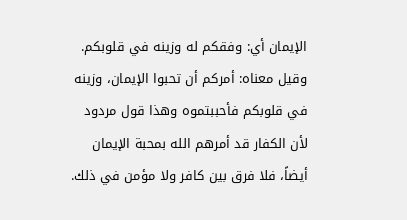الإيمان أي: وفقكم له وزينه في قلوبكم.
وقيل معناه: أمركم أن تحبوا الإيمان، وزينه في قلوبكم فأحببتموه وهذا قول مردود لأن الكفار قد أمرهم الله بمحبة الإيمان أيضاً، فلا فرق بين كافر ولا مؤمن في ذلك.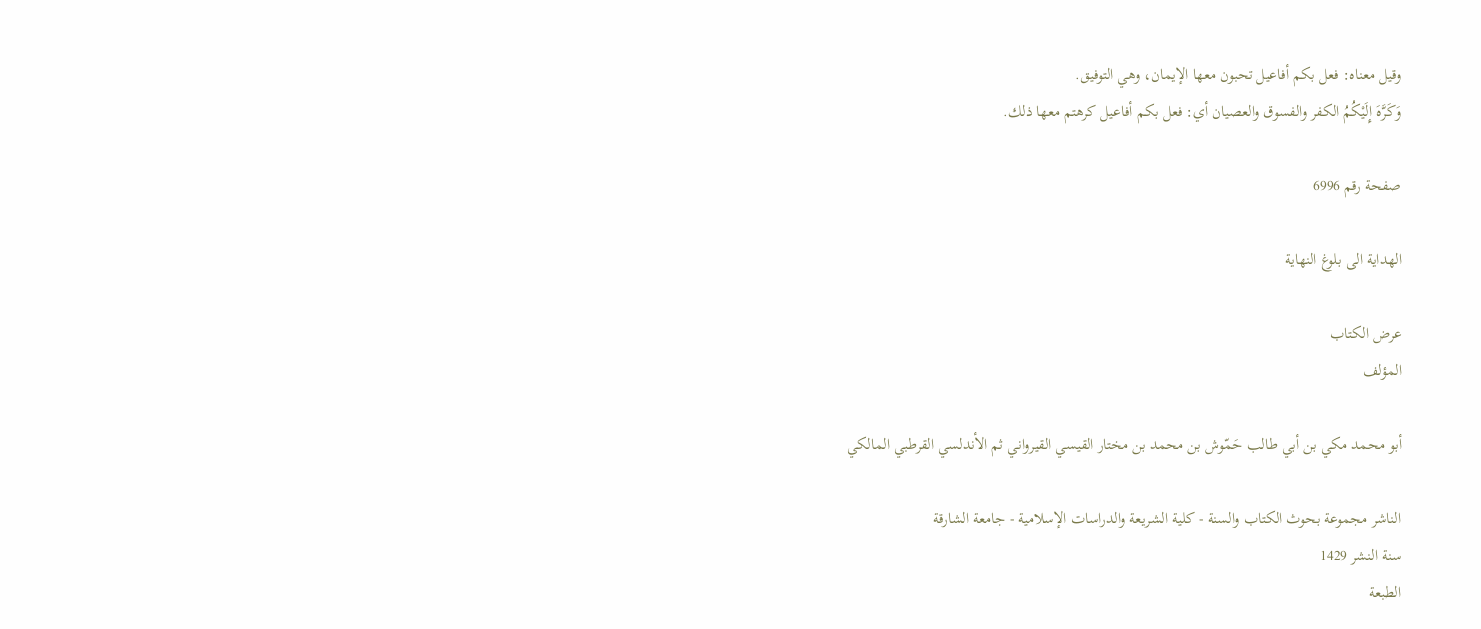وقيل معناه: فعل بكم أفاعيل تحبون معها الإيمان، وهي التوفيق.
وَكَرَّهَ إِلَيْكُمُ الكفر والفسوق والعصيان أي: فعل بكم أفاعيل كرهتم معها ذلك.

صفحة رقم 6996

الهداية الى بلوغ النهاية

عرض الكتاب
المؤلف

أبو محمد مكي بن أبي طالب حَمّوش بن محمد بن مختار القيسي القيرواني ثم الأندلسي القرطبي المالكي

الناشر مجموعة بحوث الكتاب والسنة - كلية الشريعة والدراسات الإسلامية - جامعة الشارقة
سنة النشر 1429
الطبعة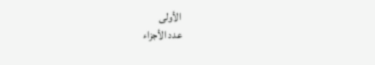الأولى
عدد الأجزاء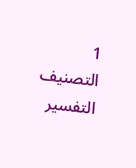1
التصنيف التفسير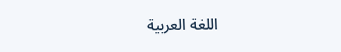اللغة العربية